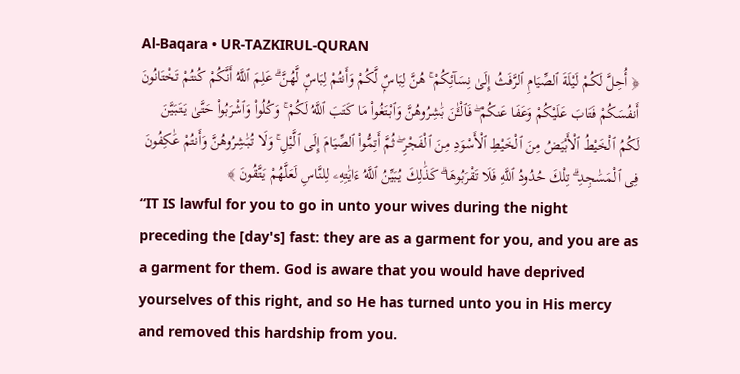Al-Baqara • UR-TAZKIRUL-QURAN
﴿ أُحِلَّ لَكُمْ لَيْلَةَ ٱلصِّيَامِ ٱلرَّفَثُ إِلَىٰ نِسَآئِكُمْ ۚ هُنَّ لِبَاسٌۭ لَّكُمْ وَأَنتُمْ لِبَاسٌۭ لَّهُنَّ ۗ عَلِمَ ٱللَّهُ أَنَّكُمْ كُنتُمْ تَخْتَانُونَ أَنفُسَكُمْ فَتَابَ عَلَيْكُمْ وَعَفَا عَنكُمْ ۖ فَٱلْـَٰٔنَ بَٰشِرُوهُنَّ وَٱبْتَغُوا۟ مَا كَتَبَ ٱللَّهُ لَكُمْ ۚ وَكُلُوا۟ وَٱشْرَبُوا۟ حَتَّىٰ يَتَبَيَّنَ لَكُمُ ٱلْخَيْطُ ٱلْأَبْيَضُ مِنَ ٱلْخَيْطِ ٱلْأَسْوَدِ مِنَ ٱلْفَجْرِ ۖ ثُمَّ أَتِمُّوا۟ ٱلصِّيَامَ إِلَى ٱلَّيْلِ ۚ وَلَا تُبَٰشِرُوهُنَّ وَأَنتُمْ عَٰكِفُونَ فِى ٱلْمَسَٰجِدِ ۗ تِلْكَ حُدُودُ ٱللَّهِ فَلَا تَقْرَبُوهَا ۗ كَذَٰلِكَ يُبَيِّنُ ٱللَّهُ ءَايَٰتِهِۦ لِلنَّاسِ لَعَلَّهُمْ يَتَّقُونَ ﴾
“IT IS lawful for you to go in unto your wives during the night preceding the [day's] fast: they are as a garment for you, and you are as a garment for them. God is aware that you would have deprived yourselves of this right, and so He has turned unto you in His mercy and removed this hardship from you.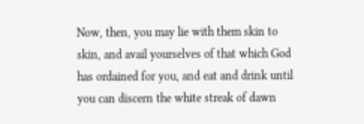Now, then, you may lie with them skin to skin, and avail yourselves of that which God has ordained for you, and eat and drink until you can discern the white streak of dawn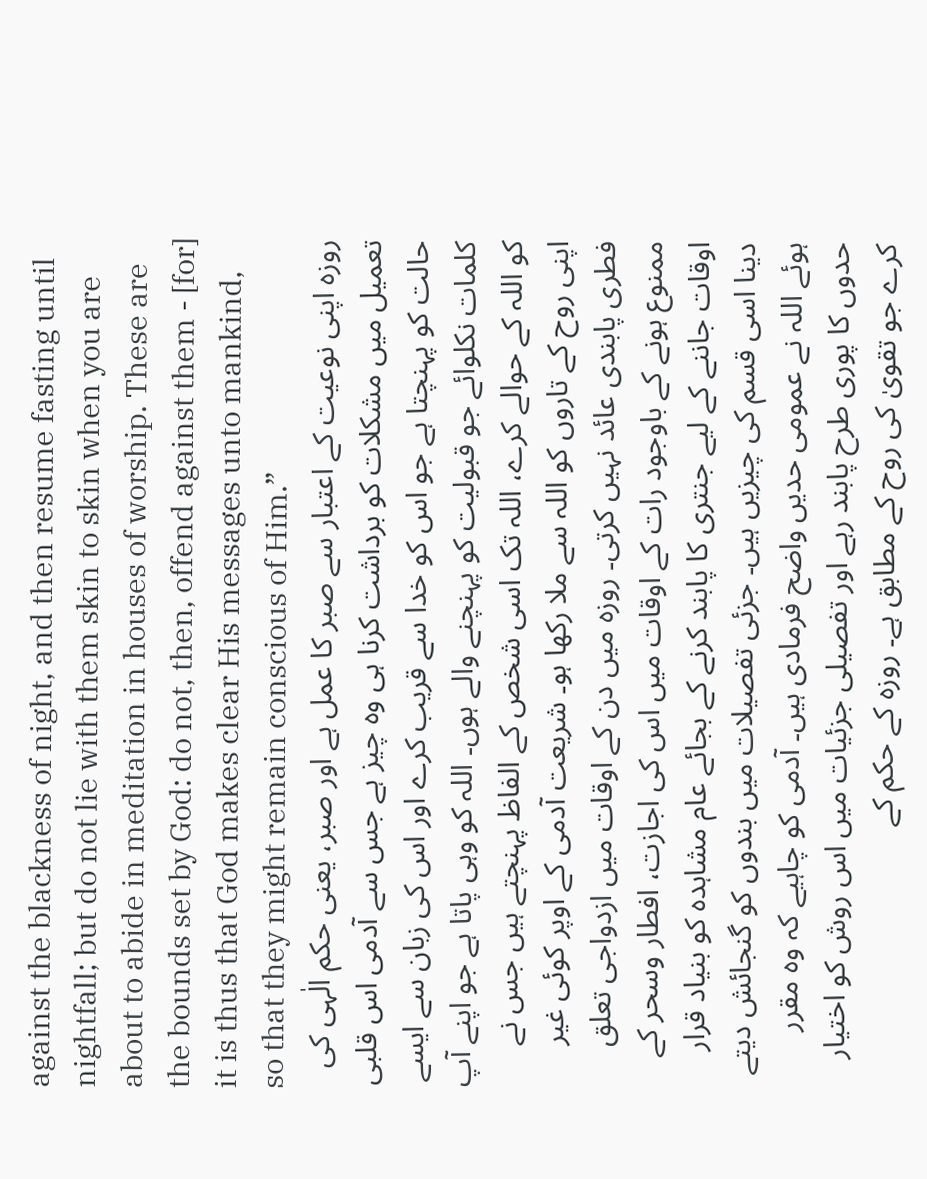against the blackness of night, and then resume fasting until nightfall; but do not lie with them skin to skin when you are about to abide in meditation in houses of worship. These are the bounds set by God: do not, then, offend against them - [for] it is thus that God makes clear His messages unto mankind, so that they might remain conscious of Him.”
روزہ اپنی نوعیت کے اعتبار سے صبر کا عمل ہے اور صبر، یعنی حکم الٰہی کی تعمیل میں مشکلات کو برداشت کرنا ہی وہ چیز ہے جس سے آدمی اس قلبی حالت کو پہنچتا ہے جو اس کو خدا سے قریب کرے اور اس کی زبان سے ایسے کلمات نکلوائے جو قبولیت کو پہنچنے والے ہوں۔ اللہ کو وہی پاتا ہے جو اپنے آپ کو اللہ کے حوالے کرے، اللہ تک اسی شخص کے الفاظ پہنچتے ہیں جس نے اپنی روح کے تاروں کو اللہ سے ملا رکھا ہو۔ شریعت آدمی کے اوپر کوئی غیر فطری پابندی عائد نہیں کرتی۔ روزہ میں دن کے اوقات میں ازدواجی تعلق ممنوع ہونے کے باوجود رات کے اوقات میں اس کی اجازت، افطار وسحر کے اوقات جاننے کے لیے جنتری کا پابند کرنے کے بجائے عام مشاہدہ کو بنیاد قرار دینا اسی قسم کی چیزیں ہیں۔ جزئی تفصیلات میں بندوں کو گنجائش دیتے ہوئے اللہ نے عمومی حدیں واضح فرمادی ہیں۔ آدمی کو چاہيے کہ وہ مقرر حدوں کا پوری طرح پابند رہے اور تفصیلی جزئیات میں اس روش کو اختیار کرے جو تقویٰ کی روح کے مطابق ہے۔ روزہ کے حکم کے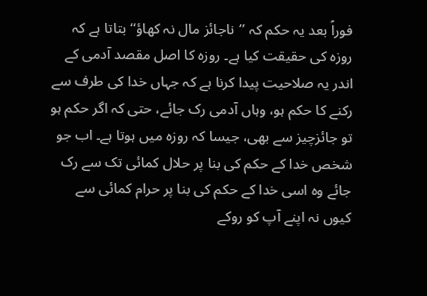فوراً بعد یہ حکم کہ ’’ناجائز مال نہ کھاؤ‘‘ بتاتا ہے کہ روزہ کی حقیقت کیا ہے۔ روزہ کا اصل مقصد آدمی کے اندر یہ صلاحیت پیدا کرنا ہے کہ جہاں خدا کی طرف سے رکنے کا حکم ہو، وہاں آدمی رک جائے، حتی کہ اگر حکم ہو تو جائزچیز سے بھی، جیسا کہ روزہ میں ہوتا ہے۔ اب جو شخص خدا کے حکم کی بنا پر حلال کمائی تک سے رک جائے وہ اسی خدا کے حکم کی بنا پر حرام کمائی سے کیوں نہ اپنے آپ کو روکے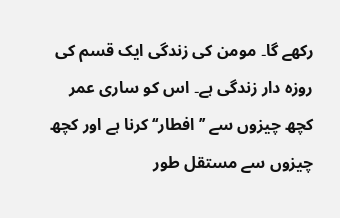رکھے گا۔ مومن کی زندگی ایک قسم کی روزہ دار زندگی ہے۔ اس کو ساری عمر کچھ چیزوں سے ’’افطار‘‘ کرنا ہے اور کچھ چیزوں سے مستقل طور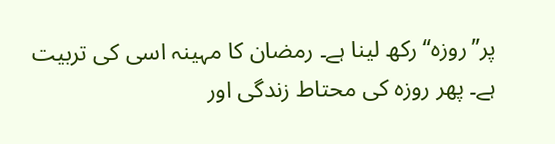پر’’روزہ‘‘ رکھ لینا ہے۔ رمضان کا مہینہ اسی کی تربیت ہے۔ پھر روزہ کی محتاط زندگی اور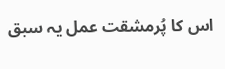اس کا پُرمشقت عمل یہ سبق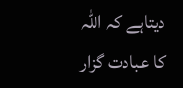دیتاہے کہ اللہ کا عبادت گزار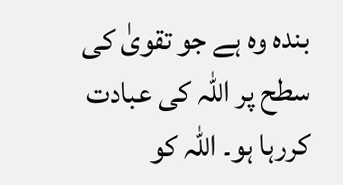بندہ وہ ہے جو تقویٰ کی سطح پر اللہ کی عبادت کررہا ہو۔ اللہ کو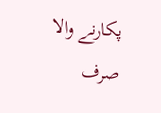پکارنے والا صرف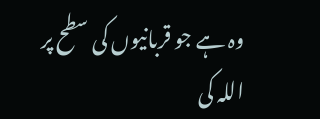وہ ہے جو قربانیوں کی سطح پر اللہ کی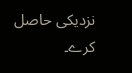نزدیکی حاصل کرے۔